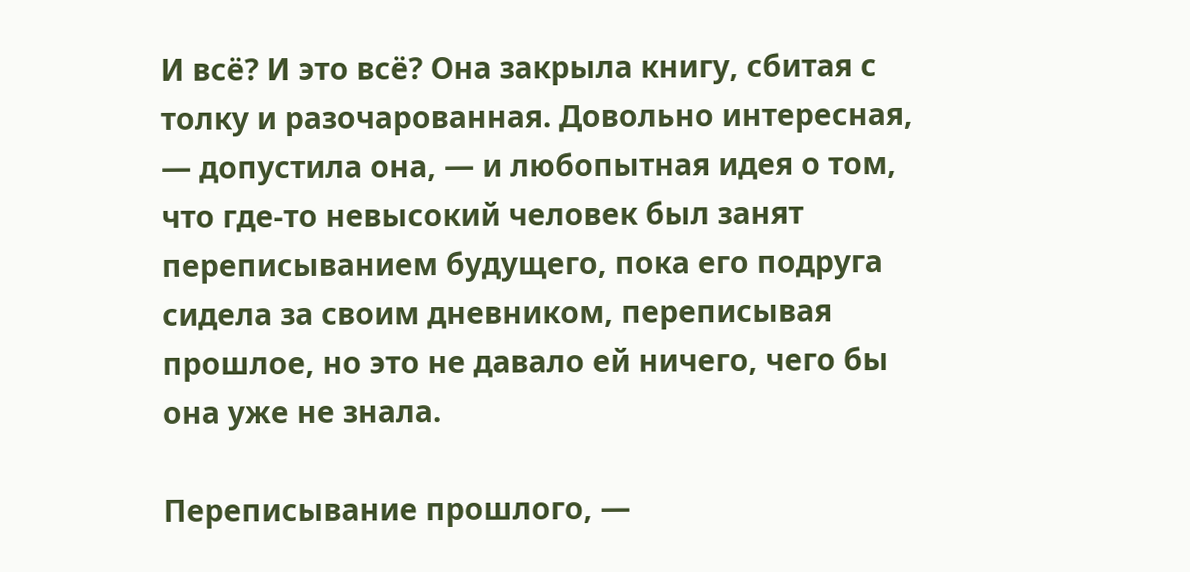И всё? И это всё? Она закрыла книгу, сбитая с толку и разочарованная. Довольно интересная, — допустила она, — и любопытная идея о том, что где-то невысокий человек был занят переписыванием будущего, пока его подруга сидела за своим дневником, переписывая прошлое, но это не давало ей ничего, чего бы она уже не знала.

Переписывание прошлого, —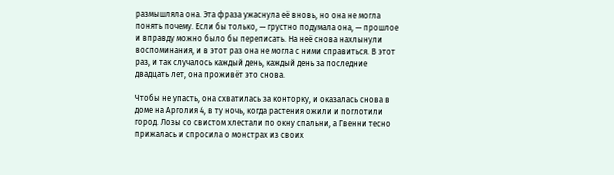размышляла она. Эта фраза ужаснула её вновь, но она не могла понять почему. Если бы только, — грустно подумала она, — прошлое и вправду можно было бы переписать. На неё снова нахлынули воспоминания, и в этот раз она не могла с ними справиться. В этот раз, и так случалось каждый день, каждый день за последние двадцать лет, она проживёт это снова.

Чтобы не упасть, она схватилась за конторку, и оказалась снова в доме на Арголия 4, в ту ночь, когда растения ожили и поглотили город. Лозы со свистом хлестали по окну спальни, а Гвенни тесно прижалась и спросила о монстрах из своих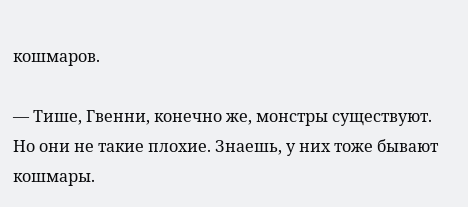кошмаров.

— Тише, Гвенни, конечно же, монстры существуют. Но они не такие плохие. Знаешь, у них тоже бывают кошмары.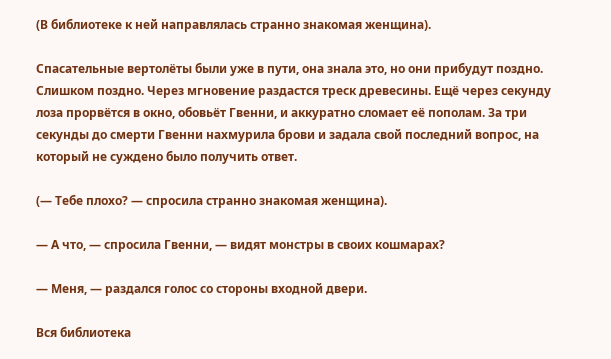(В библиотеке к ней направлялась странно знакомая женщина).

Спасательные вертолёты были уже в пути, она знала это, но они прибудут поздно. Слишком поздно. Через мгновение раздастся треск древесины. Ещё через секунду лоза прорвётся в окно, обовьёт Гвенни, и аккуратно сломает её пополам. За три секунды до смерти Гвенни нахмурила брови и задала свой последний вопрос, на который не суждено было получить ответ.

(— Тебе плохо? — спросила странно знакомая женщина).

— А что, — спросила Гвенни, — видят монстры в своих кошмарах?

— Меня, — раздался голос со стороны входной двери.

Вся библиотека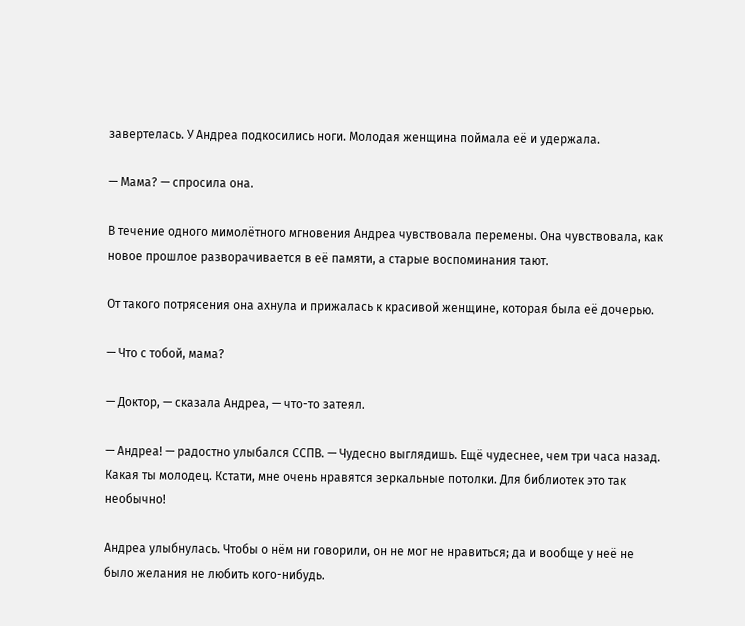завертелась. У Андреа подкосились ноги. Молодая женщина поймала её и удержала.

— Мама? — спросила она.

В течение одного мимолётного мгновения Андреа чувствовала перемены. Она чувствовала, как новое прошлое разворачивается в её памяти, а старые воспоминания тают.

От такого потрясения она ахнула и прижалась к красивой женщине, которая была её дочерью.

— Что с тобой, мама?

— Доктор, — сказала Андреа, — что-то затеял.

— Андреа! — радостно улыбался ССПВ. — Чудесно выглядишь. Ещё чудеснее, чем три часа назад. Какая ты молодец. Кстати, мне очень нравятся зеркальные потолки. Для библиотек это так необычно!

Андреа улыбнулась. Чтобы о нём ни говорили, он не мог не нравиться; да и вообще у неё не было желания не любить кого-нибудь.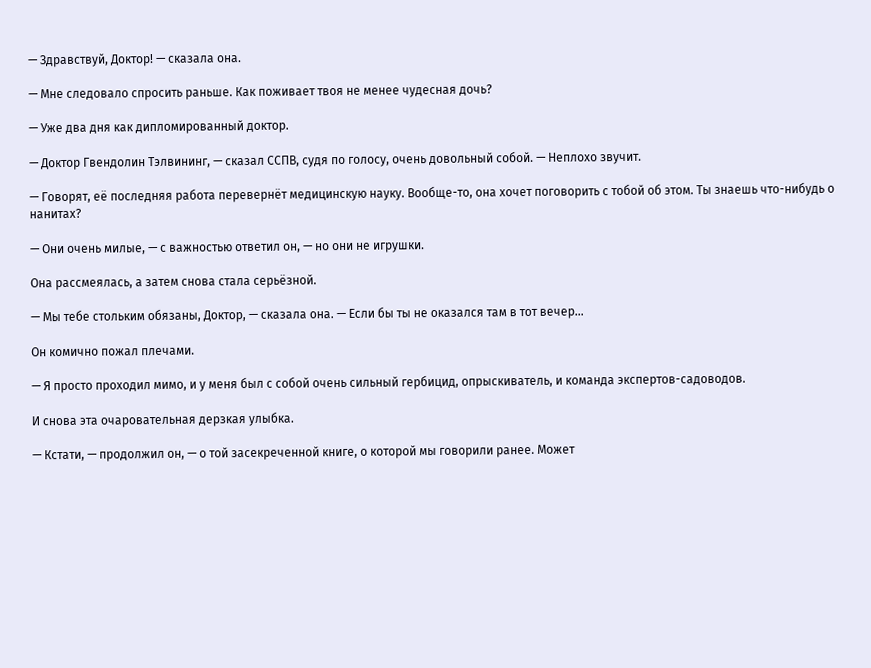— Здравствуй, Доктор! — сказала она.

— Мне следовало спросить раньше. Как поживает твоя не менее чудесная дочь?

— Уже два дня как дипломированный доктор.

— Доктор Гвендолин Тэлвининг, — сказал ССПВ, судя по голосу, очень довольный собой. — Неплохо звучит.

— Говорят, её последняя работа перевернёт медицинскую науку. Вообще-то, она хочет поговорить с тобой об этом. Ты знаешь что-нибудь о нанитах?

— Они очень милые, — с важностью ответил он, — но они не игрушки.

Она рассмеялась, а затем снова стала серьёзной.

— Мы тебе стольким обязаны, Доктор, — сказала она. — Если бы ты не оказался там в тот вечер…

Он комично пожал плечами.

— Я просто проходил мимо, и у меня был с собой очень сильный гербицид, опрыскиватель, и команда экспертов-садоводов.

И снова эта очаровательная дерзкая улыбка.

— Кстати, — продолжил он, — о той засекреченной книге, о которой мы говорили ранее. Может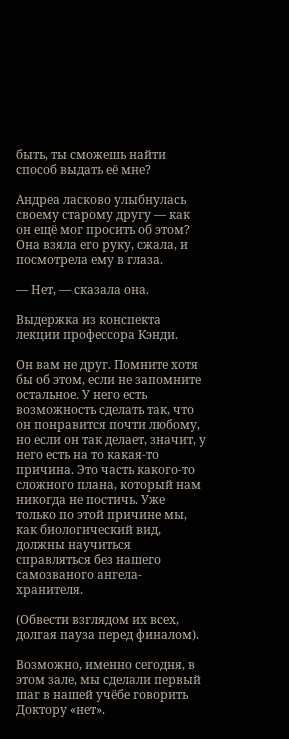быть, ты сможешь найти способ выдать её мне?

Андреа ласково улыбнулась своему старому другу — как он ещё мог просить об этом? Она взяла его руку, сжала, и посмотрела ему в глаза.

— Нет, — сказала она.

Выдержка из конспекта лекции профессора Кэнди.

Он вам не друг. Помните хотя бы об этом, если не запомните остальное. У него есть возможность сделать так, что он понравится почти любому, но если он так делает, значит, у него есть на то какая-то причина. Это часть какого-то сложного плана, который нам никогда не постичь. Уже только по этой причине мы, как биологический вид, должны научиться справляться без нашего самозваного ангела-хранителя.

(Обвести взглядом их всех, долгая пауза перед финалом).

Возможно, именно сегодня, в этом зале, мы сделали первый шаг в нашей учёбе говорить Доктору «нет».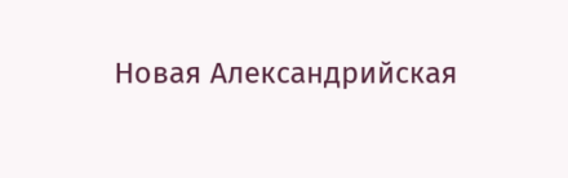Новая Александрийская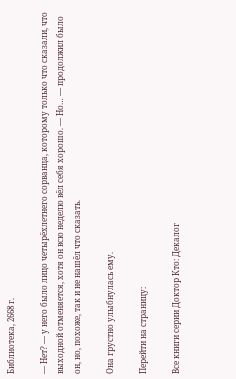Библиотека, 2668 г.

— Нет? — у него было лицо четырёхлетнего сорванца, которому только что сказали, что выходной отменяется, хотя он всю неделю вёл себя хорошо. — Но… — продолжил было он, но, похоже, так и не нашёл что сказать.

Она грустно улыбнулась ему.

Перейти на страницу:

Все книги серии Доктор Кто: Декалог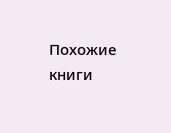Похожие книги